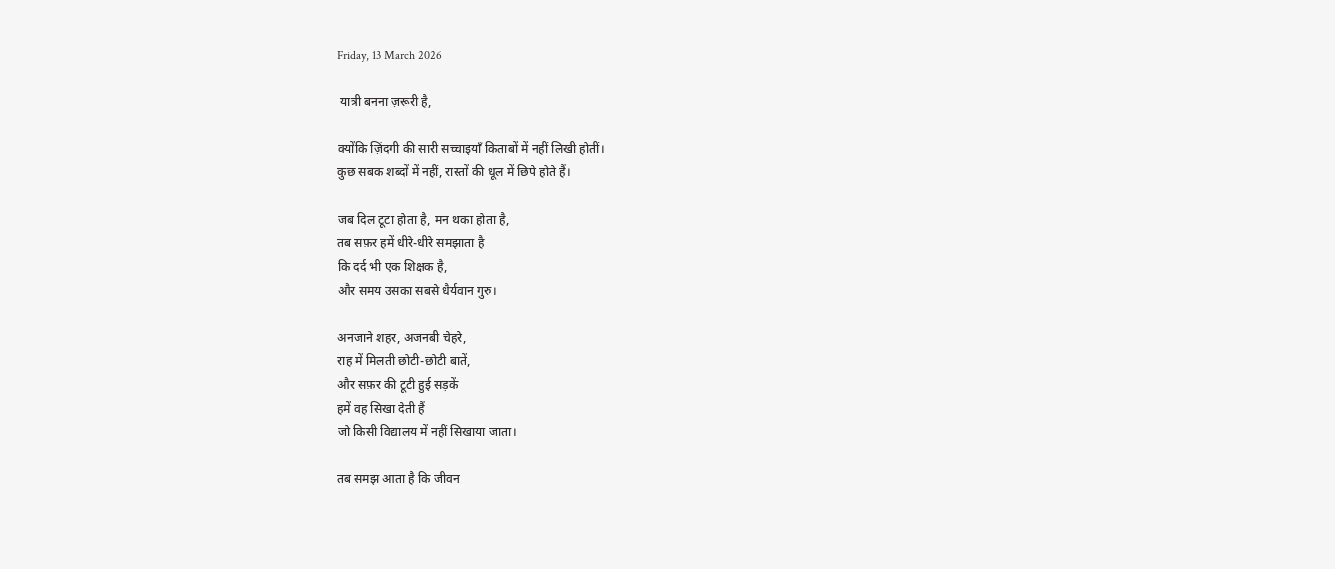Friday, 13 March 2026

 यात्री बनना ज़रूरी है,

क्योंकि ज़िंदगी की सारी सच्चाइयाँ किताबों में नहीं लिखी होतीं।
कुछ सबक शब्दों में नहीं, रास्तों की धूल में छिपे होते हैं।

जब दिल टूटा होता है, मन थका होता है,
तब सफ़र हमें धीरे-धीरे समझाता है
कि दर्द भी एक शिक्षक है,
और समय उसका सबसे धैर्यवान गुरु।

अनजाने शहर, अजनबी चेहरे,
राह में मिलती छोटी-छोटी बातें,
और सफ़र की टूटी हुई सड़कें
हमें वह सिखा देती हैं
जो किसी विद्यालय में नहीं सिखाया जाता।

तब समझ आता है कि जीवन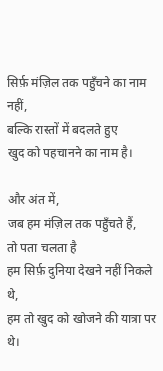सिर्फ़ मंज़िल तक पहुँचने का नाम नहीं,
बल्कि रास्तों में बदलते हुए
खुद को पहचानने का नाम है।

और अंत में,
जब हम मंज़िल तक पहुँचते हैं,
तो पता चलता है
हम सिर्फ़ दुनिया देखने नहीं निकले थे,
हम तो खुद को खोजने की यात्रा पर थे।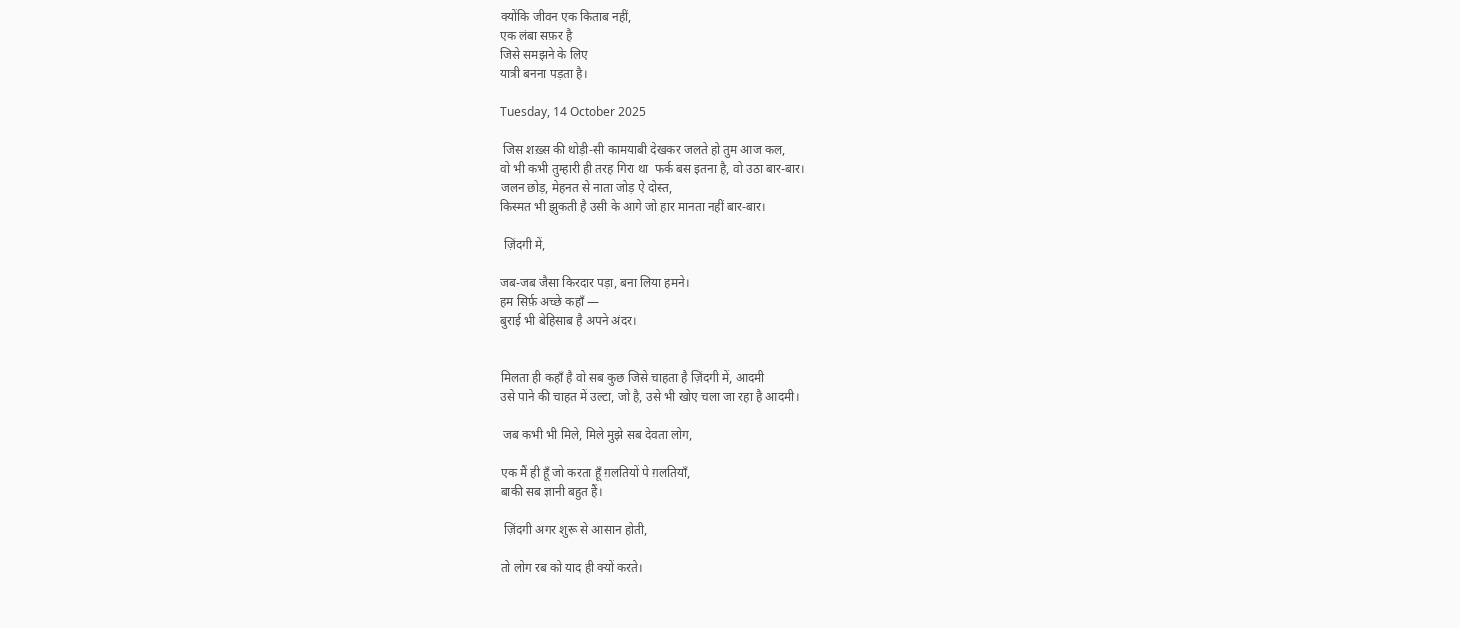क्योंकि जीवन एक किताब नहीं,
एक लंबा सफ़र है
जिसे समझने के लिए
यात्री बनना पड़ता है।

Tuesday, 14 October 2025

 जिस शख़्स की थोड़ी-सी कामयाबी देखकर जलते हो तुम आज कल,
वो भी कभी तुम्हारी ही तरह गिरा था  फर्क बस इतना है, वो उठा बार-बार।
जलन छोड़, मेहनत से नाता जोड़ ऐ दोस्त,
किस्मत भी झुकती है उसी के आगे जो हार मानता नहीं बार-बार।

 ज़िंदगी में,

जब-जब जैसा किरदार पड़ा, बना लिया हमने।
हम सिर्फ़ अच्छे कहाँ —
बुराई भी बेहिसाब है अपने अंदर।


मिलता ही कहाँ है वो सब कुछ जिसे चाहता है ज़िंदगी में, आदमी
उसे पाने की चाहत में उल्टा, जो है, उसे भी खोए चला जा रहा है आदमी।

 जब कभी भी मिले, मिले मुझे सब देवता लोग,

एक मैं ही हूँ जो करता हूँ ग़लतियों पे ग़लतियाँ,
बाकी सब ज्ञानी बहुत हैं।

 ज़िंदगी अगर शुरू से आसान होती,

तो लोग रब को याद ही क्यों करते।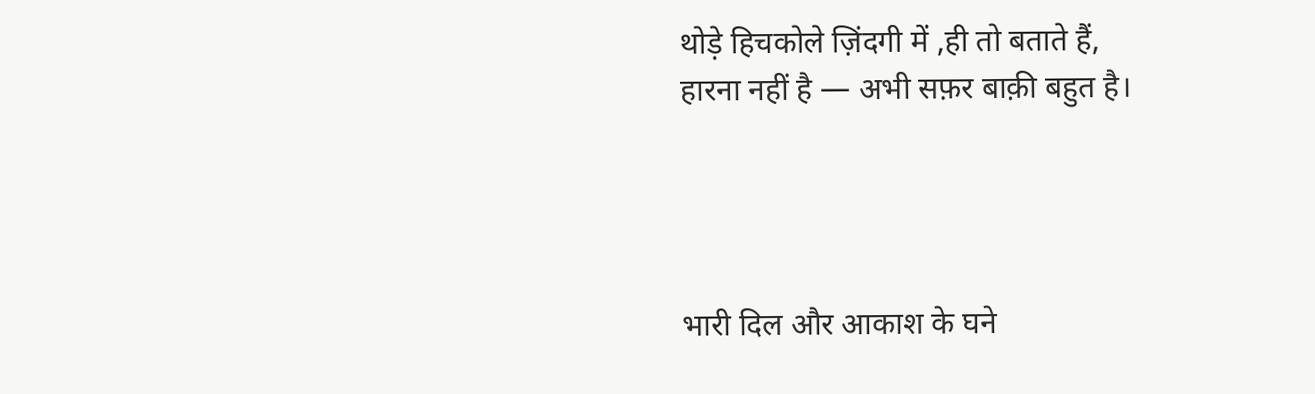थोड़े हिचकोले ज़िंदगी में ,ही तो बताते हैं,
हारना नहीं है — अभी सफ़र बाक़ी बहुत है।




भारी दिल और आकाश के घने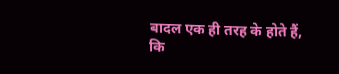बादल एक ही तरह के होते हैं,
कि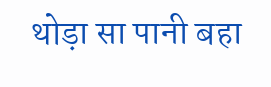थोड़ा सा पानी बहा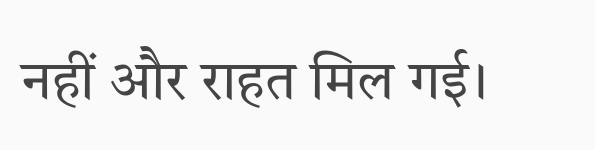नहीं और राहत मिल गई।